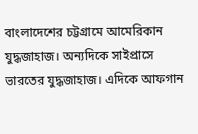বাংলাদেশের চট্টগ্রামে আমেরিকান যুদ্ধজাহাজ। অন্যদিকে সাইপ্রাসে ভারতের যুদ্ধজাহাজ। এদিকে আফগান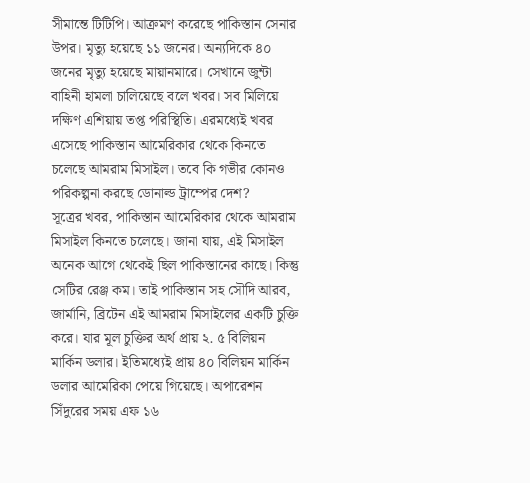সীমান্তে টিটিপি। আক্রমণ করেছে পাকিস্তান সেনার উপর। মৃত্যু হয়েছে ১১ জনের। অন্যদিকে ৪০ জনের মৃত্যু হয়েছে মায়ানমারে। সেখানে জুন্টা বাহিনী হামলা চালিয়েছে বলে খবর। সব মিলিয়ে দক্ষিণ এশিয়ায় তপ্ত পরিস্থিতি। এরমধ্যেই খবর এসেছে পাকিস্তান আমেরিকার থেকে কিনতে চলেছে আমরাম মিসাইল। তবে কি গভীর কোনও পরিকল্পনা করছে ডোনাল্ড ট্রাম্পের দেশ?
সূত্রের খবর, পাকিস্তান আমেরিকার থেকে আমরাম মিসাইল কিনতে চলেছে। জানা যায়, এই মিসাইল অনেক আগে থেকেই ছিল পাকিস্তানের কাছে। কিন্তু সেটির রেঞ্জ কম। তাই পাকিস্তান সহ সৌদি আরব, জার্মানি, ব্রিটেন এই আমরাম মিসাইলের একটি চুক্তি করে। যার মূল চুক্তির অর্থ প্রায় ২. ৫ বিলিয়ন মার্কিন ডলার। ইতিমধ্যেই প্রায় ৪০ বিলিয়ন মার্কিন ডলার আমেরিকা পেয়ে গিয়েছে। অপারেশন সিঁদুরের সময় এফ ১৬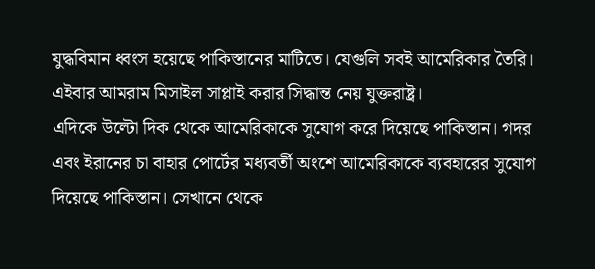যুদ্ধবিমান ধ্বংস হয়েছে পাকিস্তানের মাটিতে। যেগুলি সবই আমেরিকার তৈরি। এইবার আমরাম মিসাইল সাপ্লাই করার সিদ্ধান্ত নেয় যুক্তরাষ্ট্র।
এদিকে উল্টো দিক থেকে আমেরিকাকে সুযোগ করে দিয়েছে পাকিস্তান। গদর এবং ইরানের চা বাহার পোর্টের মধ্যবর্তী অংশে আমেরিকাকে ব্যবহারের সুযোগ দিয়েছে পাকিস্তান। সেখানে থেকে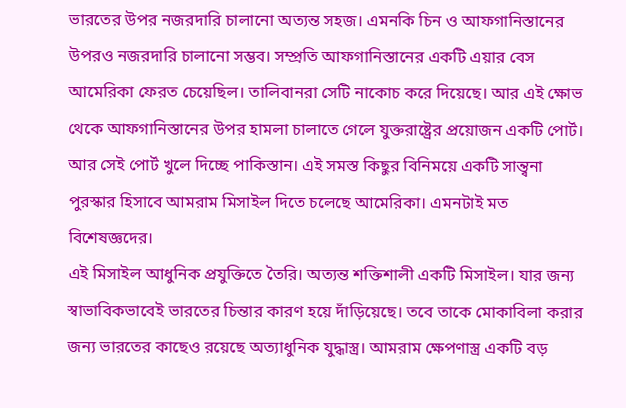ভারতের উপর নজরদারি চালানো অত্যন্ত সহজ। এমনকি চিন ও আফগানিস্তানের উপরও নজরদারি চালানো সম্ভব। সম্প্রতি আফগানিস্তানের একটি এয়ার বেস আমেরিকা ফেরত চেয়েছিল। তালিবানরা সেটি নাকোচ করে দিয়েছে। আর এই ক্ষোভ থেকে আফগানিস্তানের উপর হামলা চালাতে গেলে যুক্তরাষ্ট্রের প্রয়োজন একটি পোর্ট। আর সেই পোর্ট খুলে দিচ্ছে পাকিস্তান। এই সমস্ত কিছুর বিনিময়ে একটি সান্ত্বনা পুরস্কার হিসাবে আমরাম মিসাইল দিতে চলেছে আমেরিকা। এমনটাই মত বিশেষজ্ঞদের।
এই মিসাইল আধুনিক প্রযুক্তিতে তৈরি। অত্যন্ত শক্তিশালী একটি মিসাইল। যার জন্য স্বাভাবিকভাবেই ভারতের চিন্তার কারণ হয়ে দাঁড়িয়েছে। তবে তাকে মোকাবিলা করার জন্য ভারতের কাছেও রয়েছে অত্যাধুনিক যুদ্ধাস্ত্র। আমরাম ক্ষেপণাস্ত্র একটি বড়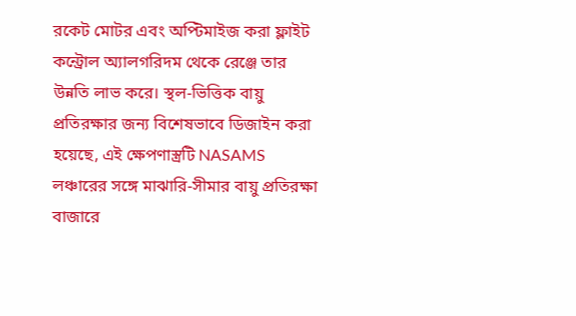রকেট মোটর এবং অপ্টিমাইজ করা ফ্লাইট কন্ট্রোল অ্যালগরিদম থেকে রেঞ্জে তার উন্নতি লাভ করে। স্থল-ভিত্তিক বায়ু প্রতিরক্ষার জন্য বিশেষভাবে ডিজাইন করা হয়েছে, এই ক্ষেপণাস্ত্রটি NASAMS লঞ্চারের সঙ্গে মাঝারি-সীমার বায়ু প্রতিরক্ষা বাজারে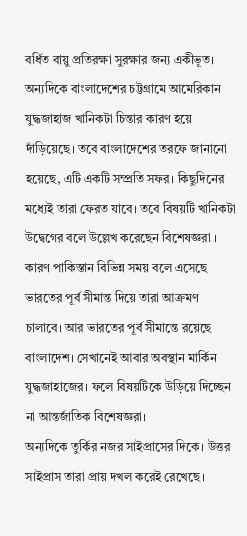বর্ধিত বায়ু প্রতিরক্ষা সুরক্ষার জন্য একীভূত।
অন্যদিকে বাংলাদেশের চট্টগ্রামে আমেরিকান যুদ্ধজাহাজ খানিকটা চিন্তার কারণ হয়ে দাঁড়িয়েছে। তবে বাংলাদেশের তরফে জানানো হয়েছে, এটি একটি সম্প্রতি সফর। কিছুদিনের মধ্যেই তারা ফেরত যাবে। তবে বিষয়টি খানিকটা উদ্বেগের বলে উল্লেখ করেছেন বিশেষজ্ঞরা । কারণ পাকিস্তান বিভিন্ন সময় বলে এসেছে ভারতের পূর্ব সীমান্ত দিয়ে তারা আক্রমণ চালাবে। আর ভারতের পূর্ব সীমান্তে রয়েছে বাংলাদেশ। সেখানেই আবার অবস্থান মার্কিন যুদ্ধজাহাজের। ফলে বিষয়টিকে উড়িয়ে দিচ্ছেন না আন্তর্জাতিক বিশেষজ্ঞরা।
অন্যদিকে তুর্কির নজর সাইপ্রাসের দিকে। উত্তর সাইপ্রাস তারা প্রায় দখল করেই রেখেছে।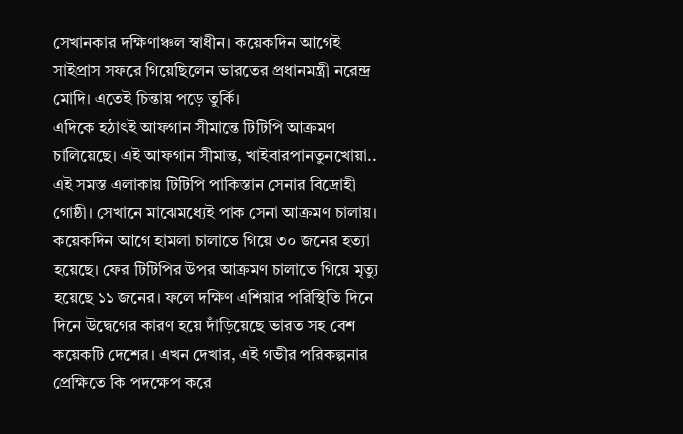সেখানকার দক্ষিণাঞ্চল স্বাধীন। কয়েকদিন আগেই সাইপ্রাস সফরে গিয়েছিলেন ভারতের প্রধানমন্ত্রী নরেন্দ্র মোদি। এতেই চিন্তায় পড়ে তুর্কি।
এদিকে হঠাৎই আফগান সীমান্তে টিটিপি আক্রমণ চালিয়েছে। এই আফগান সীমান্ত, খাইবারপানতুনখোয়া.. এই সমস্ত এলাকায় টিটিপি পাকিস্তান সেনার বিদ্রোহী গোষ্ঠী। সেখানে মাঝেমধ্যেই পাক সেনা আক্রমণ চালায়। কয়েকদিন আগে হামলা চালাতে গিয়ে ৩০ জনের হত্যা হয়েছে। ফের টিটিপির উপর আক্রমণ চালাতে গিয়ে মৃত্যু হয়েছে ১১ জনের। ফলে দক্ষিণ এশিয়ার পরিস্থিতি দিনে দিনে উদ্বেগের কারণ হয়ে দাঁড়িয়েছে ভারত সহ বেশ কয়েকটি দেশের। এখন দেখার, এই গভীর পরিকল্পনার প্রেক্ষিতে কি পদক্ষেপ করে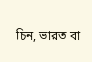চিন, ভারত বা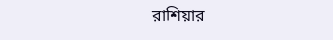রাশিয়ার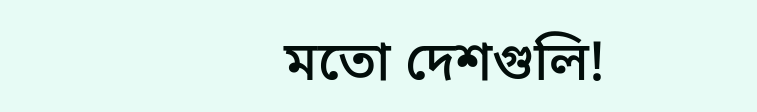মতো দেশগুলি!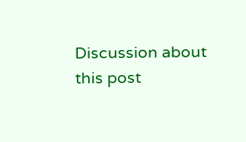Discussion about this post